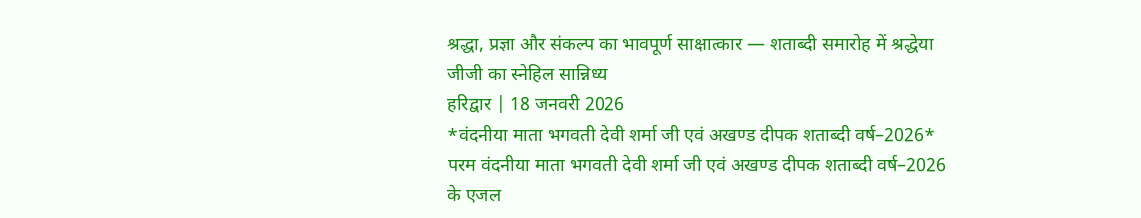श्रद्धा, प्रज्ञा और संकल्प का भावपूर्ण साक्षात्कार — शताब्दी समारोह में श्रद्धेया जीजी का स्नेहिल सान्निध्य
हरिद्वार | 18 जनवरी 2026
*वंदनीया माता भगवती देवी शर्मा जी एवं अखण्ड दीपक शताब्दी वर्ष–2026*
परम वंदनीया माता भगवती देवी शर्मा जी एवं अखण्ड दीपक शताब्दी वर्ष–2026 के एजल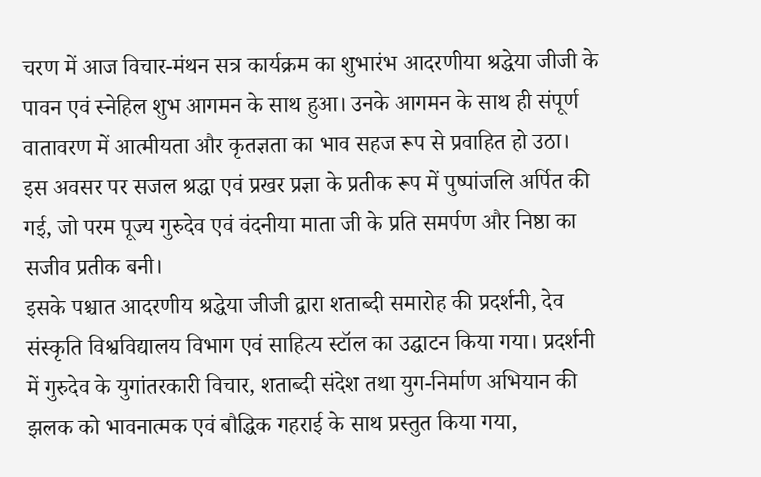चरण में आज विचार-मंथन सत्र कार्यक्रम का शुभारंभ आदरणीया श्रद्धेया जीजी के पावन एवं स्नेहिल शुभ आगमन के साथ हुआ। उनके आगमन के साथ ही संपूर्ण वातावरण में आत्मीयता और कृतज्ञता का भाव सहज रूप से प्रवाहित हो उठा।
इस अवसर पर सजल श्रद्धा एवं प्रखर प्रज्ञा के प्रतीक रूप में पुष्पांजलि अर्पित की गई, जो परम पूज्य गुरुदेव एवं वंदनीया माता जी के प्रति समर्पण और निष्ठा का सजीव प्रतीक बनी।
इसके पश्चात आदरणीय श्रद्धेया जीजी द्वारा शताब्दी समारोह की प्रदर्शनी, देव संस्कृति विश्वविद्यालय विभाग एवं साहित्य स्टॉल का उद्घाटन किया गया। प्रदर्शनी में गुरुदेव के युगांतरकारी विचार, शताब्दी संदेश तथा युग-निर्माण अभियान की झलक को भावनात्मक एवं बौद्धिक गहराई के साथ प्रस्तुत किया गया,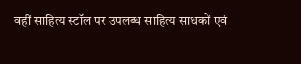वहीं साहित्य स्टॉल पर उपलब्ध साहित्य साधकों एवं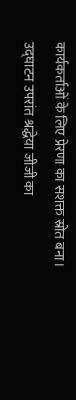कार्यकर्ताओं के लिए प्रेरणा का सशक्त स्रोत बना।
उद्घाटन उपरांत श्रद्धेया जीजी का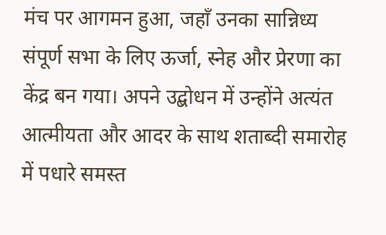मंच पर आगमन हुआ, जहाँ उनका सान्निध्य संपूर्ण सभा के लिए ऊर्जा, स्नेह और प्रेरणा का केंद्र बन गया। अपने उद्बोधन में उन्होंने अत्यंत आत्मीयता और आदर के साथ शताब्दी समारोह में पधारे समस्त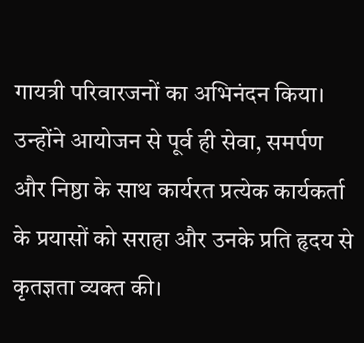गायत्री परिवारजनों का अभिनंदन किया। उन्होंने आयोजन से पूर्व ही सेवा, समर्पण और निष्ठा के साथ कार्यरत प्रत्येक कार्यकर्ता के प्रयासों को सराहा और उनके प्रति हृदय से कृतज्ञता व्यक्त की।